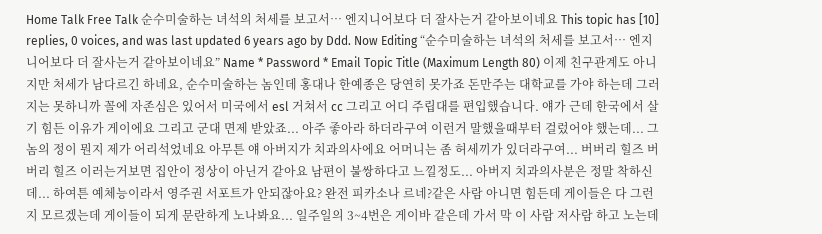Home Talk Free Talk 순수미술하는 녀석의 처세를 보고서… 엔지니어보다 더 잘사는거 같아보이네요 This topic has [10] replies, 0 voices, and was last updated 6 years ago by Ddd. Now Editing “순수미술하는 녀석의 처세를 보고서… 엔지니어보다 더 잘사는거 같아보이네요” Name * Password * Email Topic Title (Maximum Length 80) 이제 친구관계도 아니지만 처세가 남다르긴 하네요, 순수미술하는 놈인데 홍대나 한예종은 당연히 못가죠 돈만주는 대학교를 가야 하는데 그러지는 못하니까 꼴에 자존심은 있어서 미국에서 esl 거쳐서 cc 그리고 어디 주립대를 편입했습니다. 얘가 근데 한국에서 살기 힘든 이유가 게이에요 그리고 군대 면제 받았죠... 아주 좋아라 하더라구여 이런거 말했을때부터 걸렀어야 했는데... 그놈의 정이 뭔지 제가 어리석었네요 아무튼 얘 아버지가 치과의사에요 어머니는 좀 허세끼가 있더라구여... 버버리 힐즈 버버리 힐즈 이러는거보면 집안이 정상이 아닌거 같아요 남편이 불쌍하다고 느낄정도... 아버지 치과의사분은 정말 착하신데... 하여튼 예체능이라서 영주권 서포트가 안되잖아요? 완전 피카소나 르네?같은 사람 아니면 힘든데 게이들은 다 그런지 모르겠는데 게이들이 되게 문란하게 노나봐요... 일주일의 3~4번은 게이바 같은데 가서 막 이 사람 저사람 하고 노는데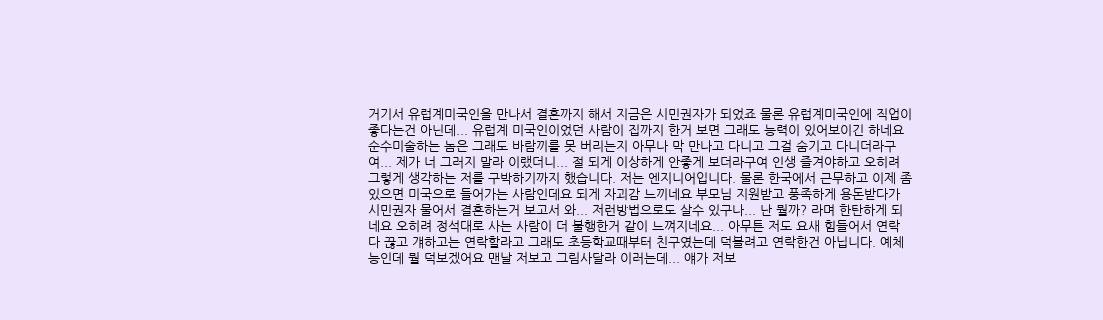거기서 유럽계미국인을 만나서 결혼까지 해서 지금은 시민권자가 되었죠 물론 유럽계미국인에 직업이 좋다는건 아닌데... 유럽계 미국인이었던 사람이 집까지 한거 보면 그래도 능력이 있어보이긴 하네요 순수미술하는 놈은 그래도 바람끼를 못 버리는지 아무나 막 만나고 다니고 그걸 숨기고 다니더라구여... 제가 너 그러지 말라 이랬더니... 절 되게 이상하게 안좋게 보더라구여 인생 즐겨야하고 오히려 그렇게 생각하는 저를 구박하기까지 했습니다. 저는 엔지니어입니다. 물론 한국에서 근무하고 이제 좀 있으면 미국으로 들어가는 사람인데요 되게 자괴감 느끼네요 부모님 지원받고 풍족하게 용돈받다가 시민권자 물어서 결혼하는거 보고서 와... 저런방법으로도 살수 있구나... 난 뭘까? 라며 한탄하게 되네요 오히려 정석대로 사는 사람이 더 불행한거 같이 느껴지네요... 아무튼 저도 요새 힘들어서 연락 다 끊고 걔하고는 연락할라고 그래도 초등학교때부터 친구였는데 덕볼려고 연락한건 아닙니다. 예체능인데 뭘 덕보겠어요 맨날 저보고 그림사달라 이러는데... 얘가 저보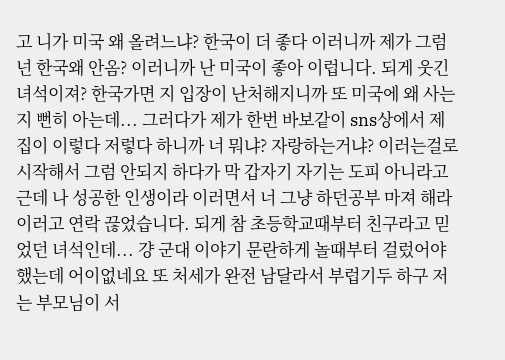고 니가 미국 왜 올려느냐? 한국이 더 좋다 이러니까 제가 그럼 넌 한국왜 안옴? 이러니까 난 미국이 좋아 이럽니다. 되게 웃긴녀석이져? 한국가면 지 입장이 난처해지니까 또 미국에 왜 사는지 뻔히 아는데... 그러다가 제가 한번 바보같이 sns상에서 제 집이 이렇다 저렇다 하니까 너 뭐냐? 자랑하는거냐? 이러는걸로 시작해서 그럼 안되지 하다가 막 갑자기 자기는 도피 아니라고 근데 나 성공한 인생이라 이러면서 너 그냥 하던공부 마져 해라 이러고 연락 끊었습니다. 되게 참 초등학교때부터 친구라고 믿었던 녀석인데... 걍 군대 이야기 문란하게 놀때부터 걸렀어야 했는데 어이없네요 또 처세가 완전 남달라서 부럽기두 하구 저는 부모님이 서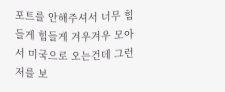포트를 안해주셔서 너무 힘들게 힘들게 겨우겨우 모아서 미국으로 오는건데 그런 저를 보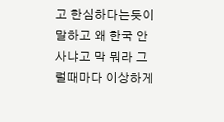고 한심하다는듯이 말하고 왜 한국 안사냐고 막 뭐라 그럴때마다 이상하게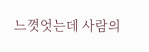느꼇엇는데 사람의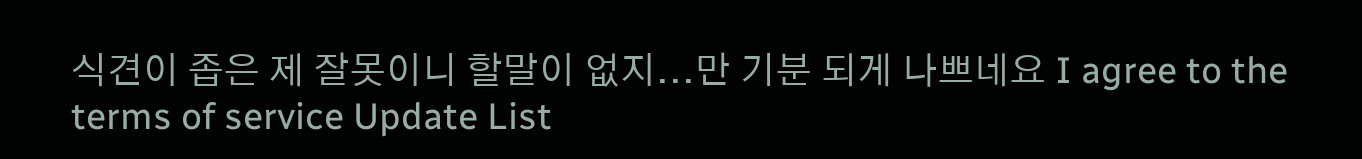식견이 좁은 제 잘못이니 할말이 없지...만 기분 되게 나쁘네요 I agree to the terms of service Update List